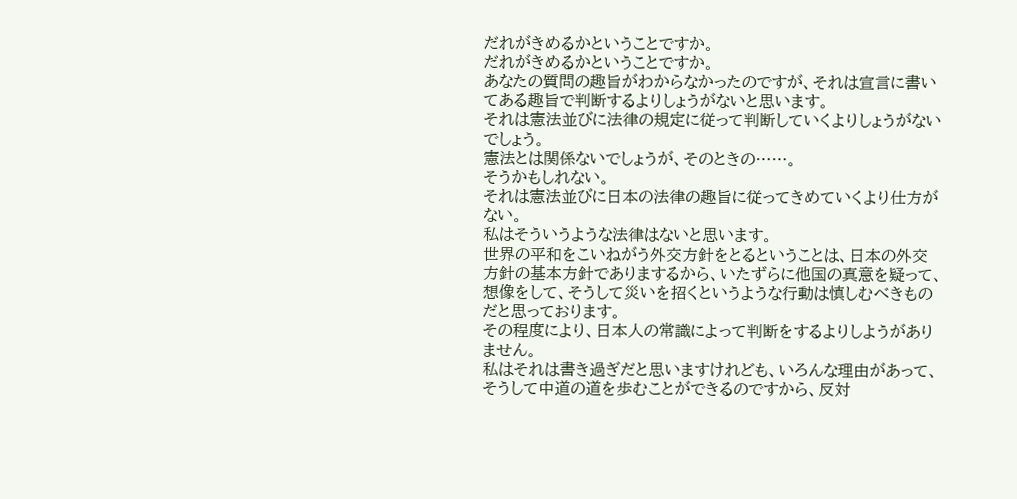だれがきめるかということですか。
だれがきめるかということですか。
あなたの質問の趣旨がわからなかったのですが、それは宣言に書いてある趣旨で判断するよりしょうがないと思います。
それは憲法並びに法律の規定に従って判断していくよりしょうがないでしょう。
憲法とは関係ないでしょうが、そのときの……。
そうかもしれない。
それは憲法並びに日本の法律の趣旨に従ってきめていくより仕方がない。
私はそういうような法律はないと思います。
世界の平和をこいねがう外交方針をとるということは、日本の外交方針の基本方針でありまするから、いたずらに他国の真意を疑って、想像をして、そうして災いを招くというような行動は慎しむべきものだと思っております。
その程度により、日本人の常識によって判断をするよりしようがありません。
私はそれは書き過ぎだと思いますけれども、いろんな理由があって、そうして中道の道を歩むことができるのですから、反対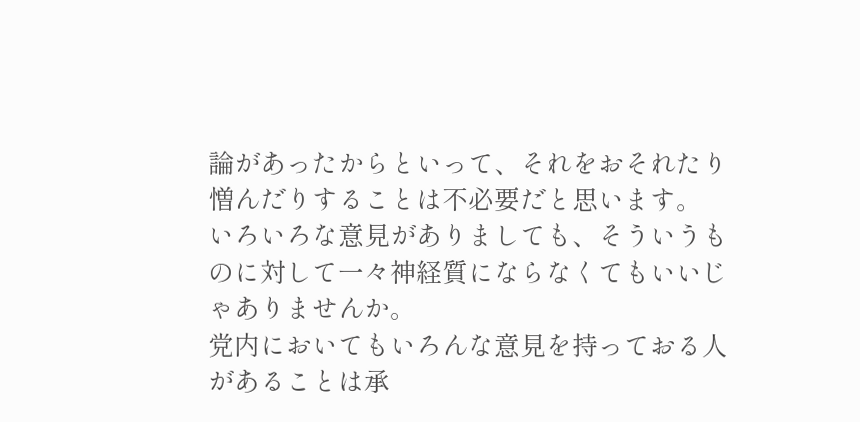論があったからといって、それをおそれたり憎んだりすることは不必要だと思います。
いろいろな意見がありましても、そういうものに対して一々神経質にならなくてもいいじゃありませんか。
党内においてもいろんな意見を持っておる人があることは承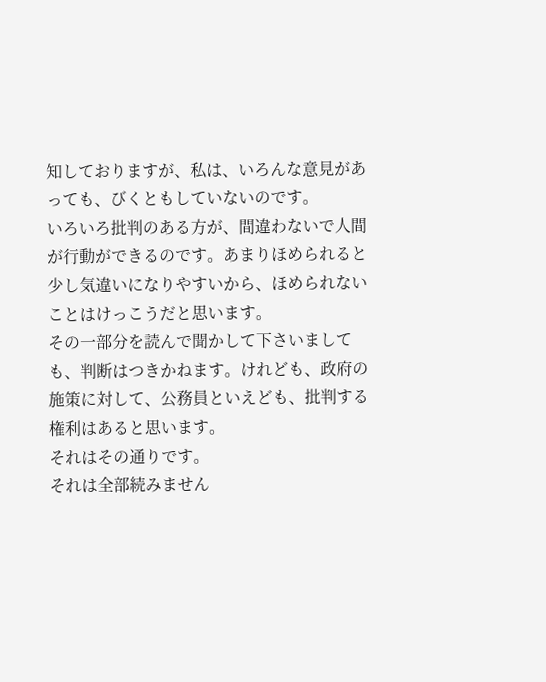知しておりますが、私は、いろんな意見があっても、びくともしていないのです。
いろいろ批判のある方が、間違わないで人間が行動ができるのです。あまりほめられると少し気違いになりやすいから、ほめられないことはけっこうだと思います。
その一部分を読んで聞かして下さいましても、判断はつきかねます。けれども、政府の施策に対して、公務員といえども、批判する権利はあると思います。
それはその通りです。
それは全部続みません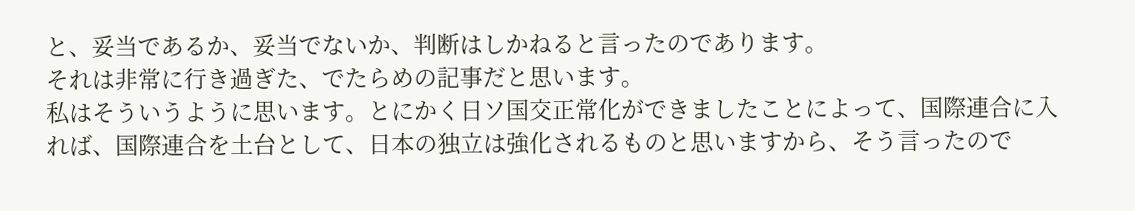と、妥当であるか、妥当でないか、判断はしかねると言ったのであります。
それは非常に行き過ぎた、でたらめの記事だと思います。
私はそういうように思います。とにかく日ソ国交正常化ができましたことによって、国際連合に入れば、国際連合を土台として、日本の独立は強化されるものと思いますから、そう言ったので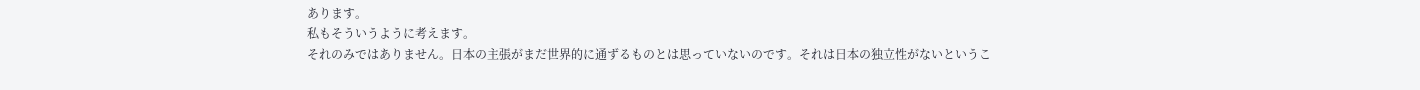あります。
私もそういうように考えます。
それのみではありません。日本の主張がまだ世界的に通ずるものとは思っていないのです。それは日本の独立性がないというこ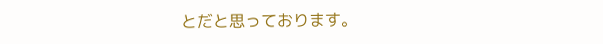とだと思っております。